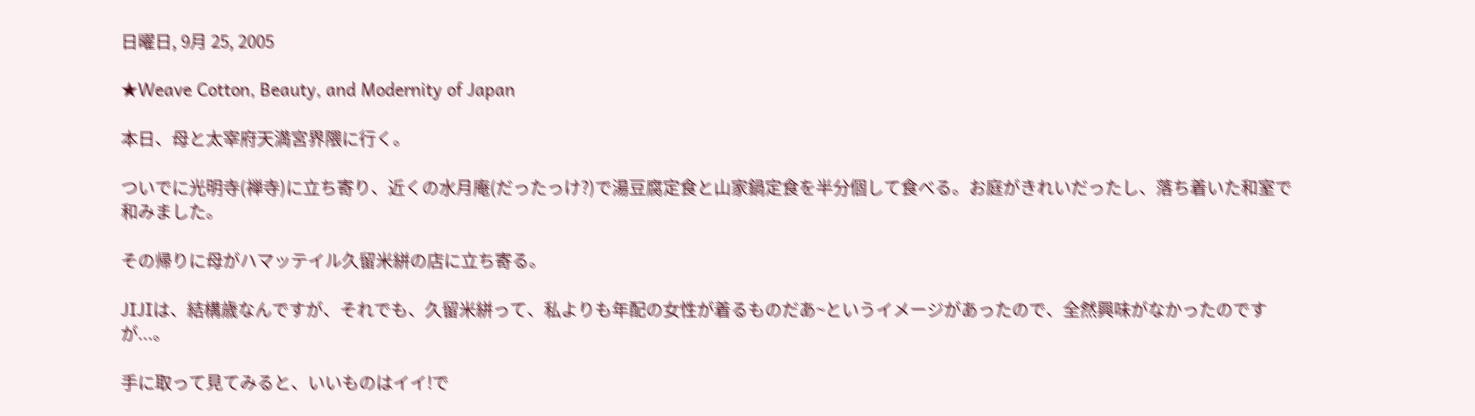日曜日, 9月 25, 2005

★Weave Cotton, Beauty, and Modernity of Japan

本日、母と太宰府天満宮界隈に行く。

ついでに光明寺(禅寺)に立ち寄り、近くの水月庵(だったっけ?)で湯豆腐定食と山家鍋定食を半分個して食べる。お庭がきれいだったし、落ち着いた和室で和みました。

その帰りに母がハマッテイル久留米絣の店に立ち寄る。

JIJIは、結構歳なんですが、それでも、久留米絣って、私よりも年配の女性が着るものだあ~というイメージがあったので、全然興味がなかったのですが...。

手に取って見てみると、いいものはイイ!で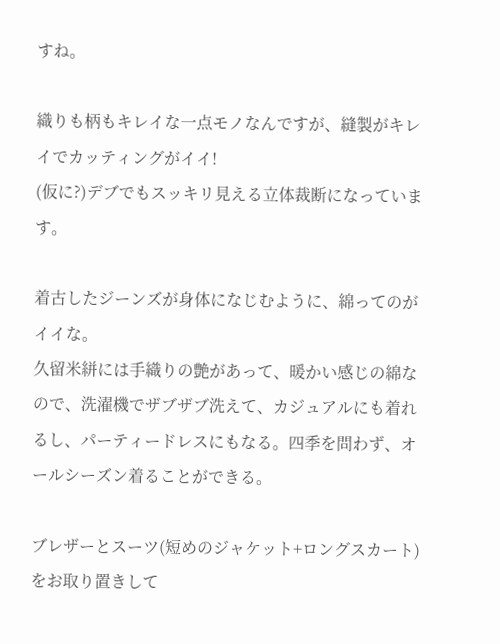すね。

織りも柄もキレイな一点モノなんですが、縫製がキレイでカッティングがイイ!
(仮に?)デブでもスッキリ見える立体裁断になっています。

着古したジーンズが身体になじむように、綿ってのがイイな。
久留米絣には手織りの艶があって、暖かい感じの綿なので、洗濯機でザブザブ洗えて、カジュアルにも着れるし、パーティードレスにもなる。四季を問わず、オールシーズン着ることができる。

ブレザーとスーツ(短めのジャケット+ロングスカート)をお取り置きして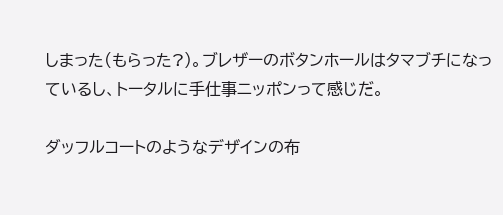しまった(もらった?)。ブレザーのボタンホールはタマブチになっているし、トータルに手仕事ニッポンって感じだ。

ダッフルコートのようなデザインの布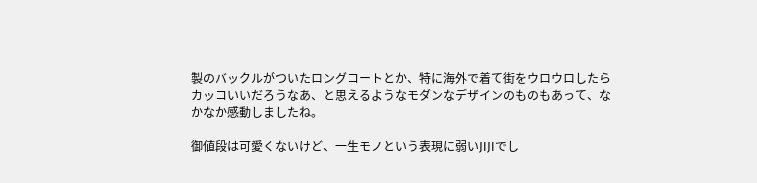製のバックルがついたロングコートとか、特に海外で着て街をウロウロしたらカッコいいだろうなあ、と思えるようなモダンなデザインのものもあって、なかなか感動しましたね。

御値段は可愛くないけど、一生モノという表現に弱いJIJIでし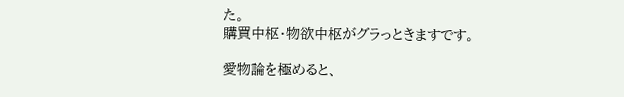た。
購買中枢・物欲中枢がグラっときますです。

愛物論を極めると、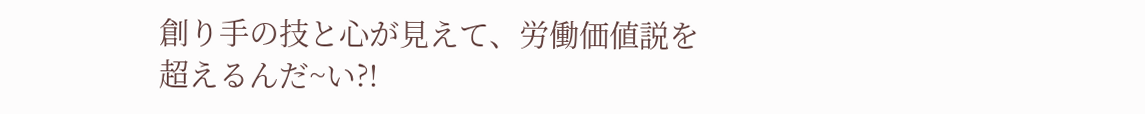創り手の技と心が見えて、労働価値説を超えるんだ~い?!